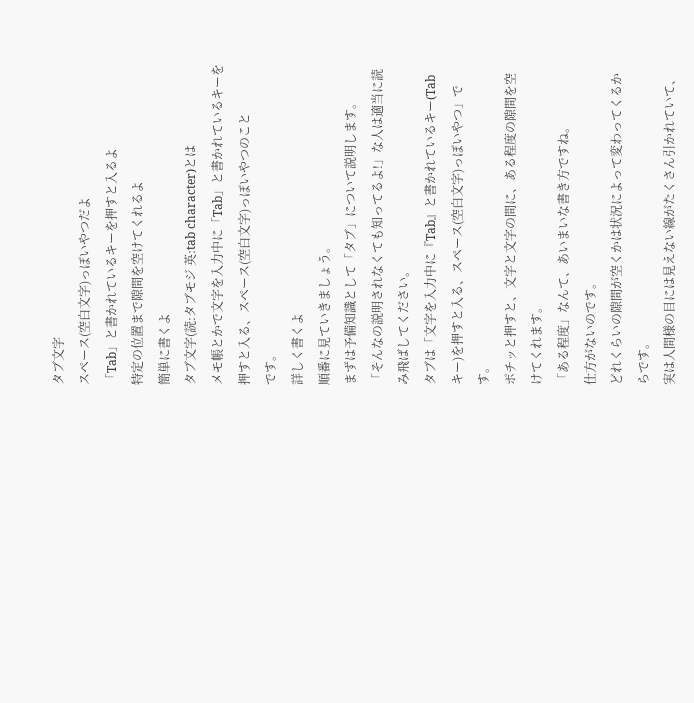タブ文字
スペース(空白文字)っぽいやつだよ
「Tab」と書かれているキーを押すと入るよ
特定の位置まで隙間を空けてくれるよ
簡単に書くよ
タブ文字(読:タブモジ 英:tab character)とは
メモ帳とかで文字を入力中に「Tab」と書かれているキーを押すと入る、スペース(空白文字)っぽいやつのこと
です。
詳しく書くよ
順番に見ていきましょう。
まずは予備知識として「タブ」について説明します。
「そんなの説明されなくても知ってるよ!」な人は適当に読み飛ばしてください。
タブは「文字を入力中に『Tab』と書かれているキー(Tabキー)を押すと入る、スペース(空白文字)っぽいやつ」です。
ポチッと押すと、文字と文字の間に、ある程度の隙間を空けてくれます。
「ある程度」なんて、あいまいな書き方ですね。
仕方がないのです。
どれくらいの隙間が空くかは状況によって変わってくるからです。
実は人間様の目には見えない線がたくさん引かれていて、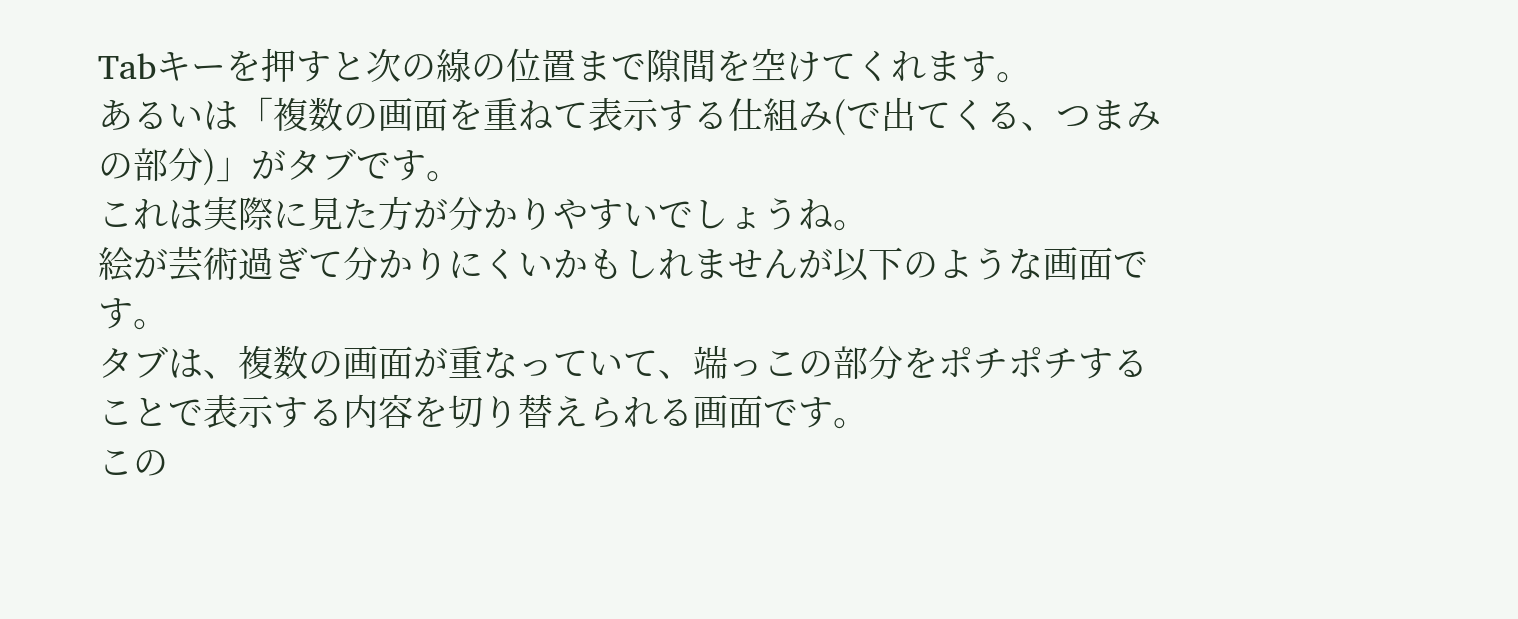Tabキーを押すと次の線の位置まで隙間を空けてくれます。
あるいは「複数の画面を重ねて表示する仕組み(で出てくる、つまみの部分)」がタブです。
これは実際に見た方が分かりやすいでしょうね。
絵が芸術過ぎて分かりにくいかもしれませんが以下のような画面です。
タブは、複数の画面が重なっていて、端っこの部分をポチポチすることで表示する内容を切り替えられる画面です。
この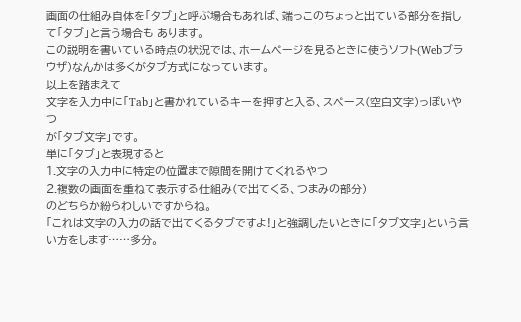画面の仕組み自体を「タブ」と呼ぶ場合もあれば、端っこのちょっと出ている部分を指して「タブ」と言う場合も あります。
この説明を書いている時点の状況では、ホームページを見るときに使うソフト(Webブラウザ)なんかは多くがタブ方式になっています。
以上を踏まえて
文字を入力中に「Tab」と書かれているキーを押すと入る、スペース(空白文字)っぽいやつ
が「タブ文字」です。
単に「タブ」と表現すると
1.文字の入力中に特定の位置まで隙間を開けてくれるやつ
2.複数の画面を重ねて表示する仕組み(で出てくる、つまみの部分)
のどちらか紛らわしいですからね。
「これは文字の入力の話で出てくるタブですよ!」と強調したいときに「タブ文字」という言い方をします……多分。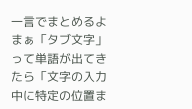一言でまとめるよ
まぁ「タブ文字」って単語が出てきたら「文字の入力中に特定の位置ま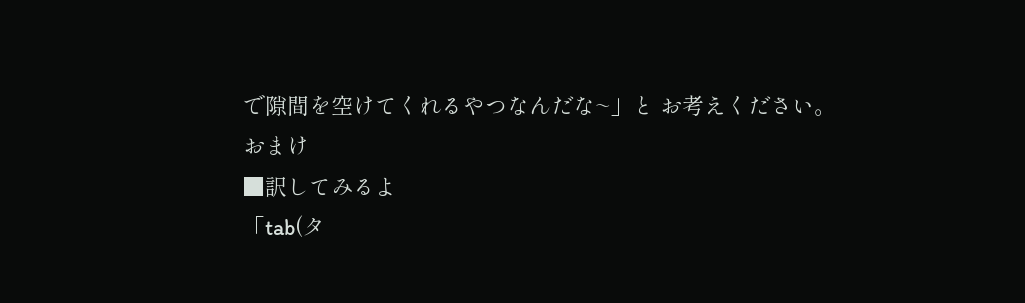で隙間を空けてくれるやつなんだな~」と お考えください。
おまけ
■訳してみるよ
「tab(タ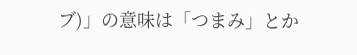ブ)」の意味は「つまみ」とか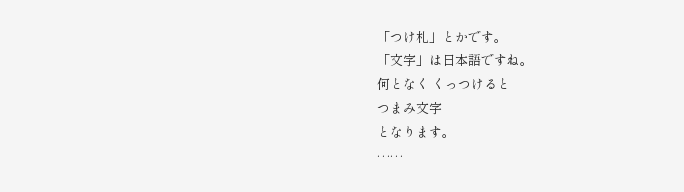「つけ札」とかです。
「文字」は日本語ですね。
何となく くっつけると
つまみ文字
となります。
……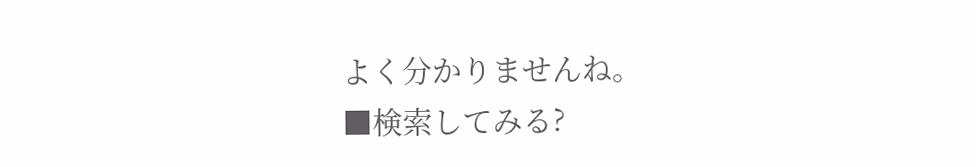よく分かりませんね。
■検索してみる?